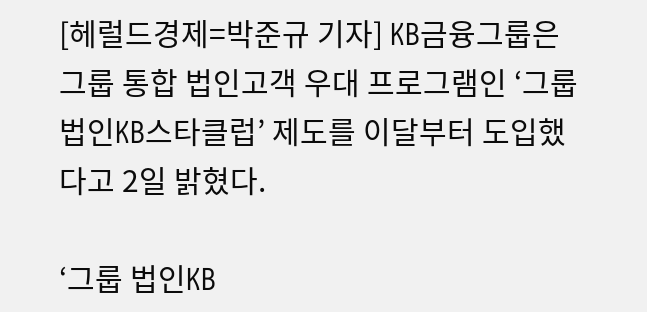[헤럴드경제=박준규 기자] KB금융그룹은 그룹 통합 법인고객 우대 프로그램인 ‘그룹 법인KB스타클럽’ 제도를 이달부터 도입했다고 2일 밝혔다.

‘그룹 법인KB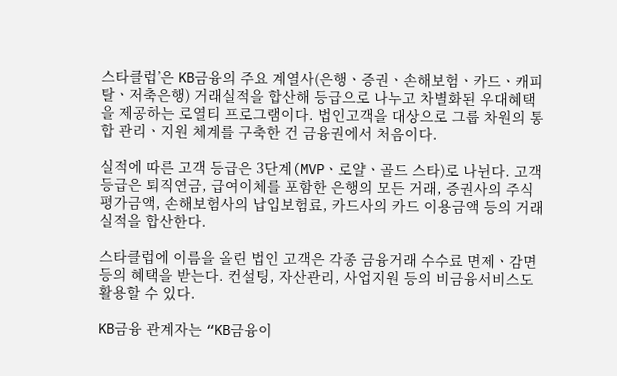스타클럽’은 KB금융의 주요 계열사(은행ㆍ증권ㆍ손해보험ㆍ카드ㆍ캐피탈ㆍ저축은행) 거래실적을 합산해 등급으로 나누고 차별화된 우대혜택을 제공하는 로열티 프로그램이다. 법인고객을 대상으로 그룹 차원의 통합 관리ㆍ지원 체계를 구축한 건 금융권에서 처음이다.

실적에 따른 고객 등급은 3단계(MVPㆍ로얄ㆍ골드 스타)로 나뉜다. 고객 등급은 퇴직연금, 급여이체를 포함한 은행의 모든 거래, 증권사의 주식평가금액, 손해보험사의 납입보험료, 카드사의 카드 이용금액 등의 거래실적을 합산한다.

스타클럽에 이름을 올린 법인 고객은 각종 금융거래 수수료 면제ㆍ감면 등의 혜택을 받는다. 컨설팅, 자산관리, 사업지원 등의 비금융서비스도 활용할 수 있다.

KB금융 관계자는 “KB금융이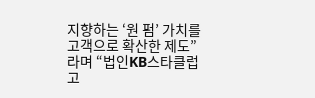지향하는 ‘원 펌’ 가치를 고객으로 확산한 제도”라며 “법인KB스타클럽 고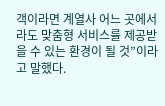객이라면 계열사 어느 곳에서라도 맞춤형 서비스를 제공받을 수 있는 환경이 될 것”이라고 말했다.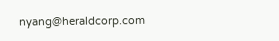nyang@heraldcorp.com